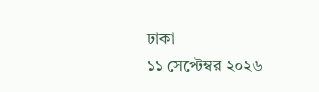ঢাকা
১১ সেপ্টেম্বর ২০২৬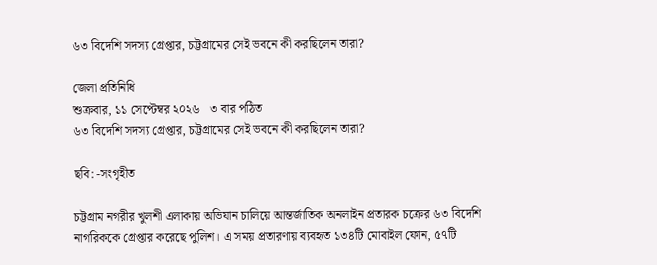৬৩ বিদেশি সদস্য গ্রেপ্তার, চট্টগ্রামের সেই ভবনে কী করছিলেন তারা?

জেলা প্রতিনিধি
শুক্রবার, ১১ সেপ্টেম্বর ২০২৬   ৩ বার পঠিত
৬৩ বিদেশি সদস্য গ্রেপ্তার, চট্টগ্রামের সেই ভবনে কী করছিলেন তারা?

ছবি: -সংগৃহীত

চট্টগ্রাম নগরীর খুলশী এলাকায় অভিযান চালিয়ে আন্তর্জাতিক অনলাইন প্রতারক চক্রের ৬৩ বিদেশি নাগরিককে গ্রেপ্তার করেছে পুলিশ। এ সময় প্রতারণায় ব্যবহৃত ১৩৪টি মোবাইল ফোন, ৫৭টি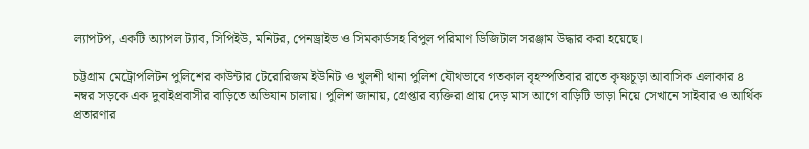ল্যাপটপ, একটি অ্যাপল ট্যাব, সিপিইউ, মনিটর, পেনড্রাইভ ও সিমকার্ডসহ বিপুল পরিমাণ ডিজিটাল সরঞ্জাম উদ্ধার করা হয়েছে।

চট্টগ্রাম মেট্রোপলিটন পুলিশের কাউন্টার টেরোরিজম ইউনিট ও খুলশী থানা পুলিশ যৌথভাবে গতকাল বৃহস্পতিবার রাতে কৃষ্ণচূড়া আবাসিক এলাকার ৪ নম্বর সড়কে এক দুবাইপ্রবাসীর বাড়িতে অভিযান চালায়। পুলিশ জানায়, গ্রেপ্তার ব্যক্তিরা প্রায় দেড় মাস আগে বাড়িটি ভাড়া নিয়ে সেখানে সাইবার ও আর্থিক প্রতারণার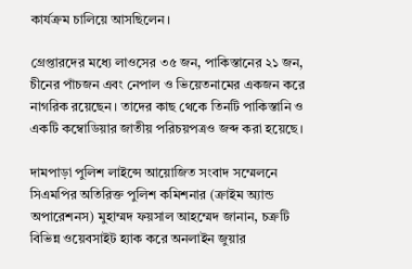কার্যক্রম চালিয়ে আসছিলেন।

গ্রেপ্তারদের মধ্যে লাওসের ৩৫ জন, পাকিস্তানের ২১ জন, চীনের পাঁচজন এবং নেপাল ও ভিয়েতনামের একজন করে নাগরিক রয়েছেন। তাদের কাছ থেকে তিনটি পাকিস্তানি ও একটি কম্বোডিয়ার জাতীয় পরিচয়পত্রও জব্দ করা হয়েছে।

দামপাড়া পুলিশ লাইন্সে আয়োজিত সংবাদ সম্মেলনে সিএমপির অতিরিক্ত পুলিশ কমিশনার (ক্রাইম অ্যান্ড অপারেশনস) মুহাম্মদ ফয়সাল আহম্মেদ জানান, চক্রটি বিভিন্ন ওয়েবসাইট হ্যাক করে অনলাইন জুয়ার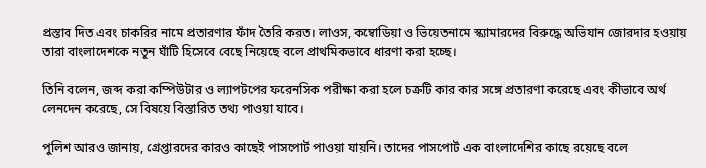প্রস্তাব দিত এবং চাকরির নামে প্রতারণার ফাঁদ তৈরি করত। লাওস, কম্বোডিয়া ও ভিয়েতনামে স্ক্যামারদের বিরুদ্ধে অভিযান জোরদার হওয়ায় তারা বাংলাদেশকে নতুন ঘাঁটি হিসেবে বেছে নিয়েছে বলে প্রাথমিকভাবে ধারণা করা হচ্ছে।

তিনি বলেন, জব্দ করা কম্পিউটার ও ল্যাপটপের ফরেনসিক পরীক্ষা করা হলে চক্রটি কার কার সঙ্গে প্রতারণা করেছে এবং কীভাবে অর্থ লেনদেন করেছে, সে বিষয়ে বিস্তারিত তথ্য পাওয়া যাবে।

পুলিশ আরও জানায়, গ্রেপ্তারদের কারও কাছেই পাসপোর্ট পাওয়া যায়নি। তাদের পাসপোর্ট এক বাংলাদেশির কাছে রয়েছে বলে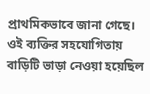প্রাথমিকভাবে জানা গেছে। ওই ব্যক্তির সহযোগিতায় বাড়িটি ভাড়া নেওয়া হয়েছিল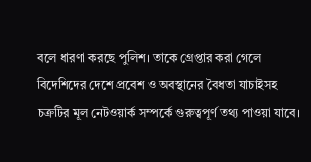বলে ধারণা করছে পুলিশ। তাকে গ্রেপ্তার করা গেলে বিদেশিদের দেশে প্রবেশ ও অবস্থানের বৈধতা যাচাইসহ চক্রটির মূল নেটওয়ার্ক সম্পর্কে গুরুত্বপূর্ণ তথ্য পাওয়া যাবে।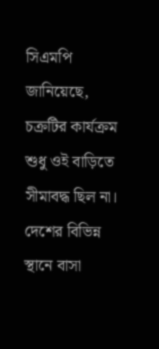সিএমপি জানিয়েছে, চক্রটির কার্যক্রম শুধু ওই বাড়িতে সীমাবদ্ধ ছিল না। দেশের বিভিন্ন স্থানে বাসা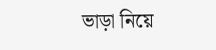ভাড়া নিয়ে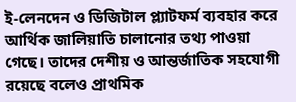ই-লেনদেন ও ডিজিটাল প্ল্যাটফর্ম ব্যবহার করে আর্থিক জালিয়াতি চালানোর তথ্য পাওয়া গেছে। তাদের দেশীয় ও আন্তর্জাতিক সহযোগী রয়েছে বলেও প্রাথমিক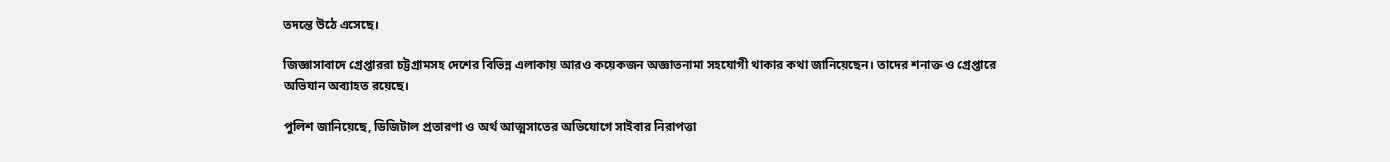তদন্তে উঠে এসেছে।

জিজ্ঞাসাবাদে গ্রেপ্তাররা চট্টগ্রামসহ দেশের বিভিন্ন এলাকায় আরও কয়েকজন অজ্ঞাতনামা সহযোগী থাকার কথা জানিয়েছেন। তাদের শনাক্ত ও গ্রেপ্তারে অভিযান অব্যাহত রয়েছে।

পুলিশ জানিয়েছে, ডিজিটাল প্রতারণা ও অর্থ আত্মসাতের অভিযোগে সাইবার নিরাপত্তা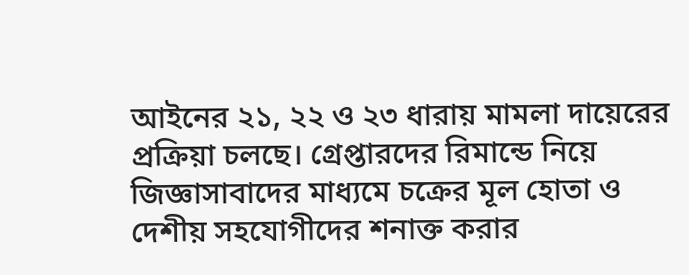আইনের ২১, ২২ ও ২৩ ধারায় মামলা দায়েরের প্রক্রিয়া চলছে। গ্রেপ্তারদের রিমান্ডে নিয়ে জিজ্ঞাসাবাদের মাধ্যমে চক্রের মূল হোতা ও দেশীয় সহযোগীদের শনাক্ত করার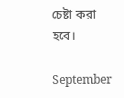চেষ্টা করা হবে।

September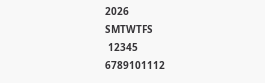2026
SMTWTFS
 12345
6789101112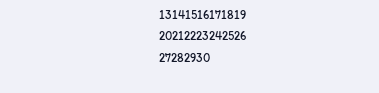13141516171819
20212223242526
27282930